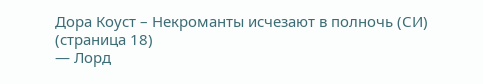Дора Коуст – Некроманты исчезают в полночь (СИ) (страница 18)
— Лорд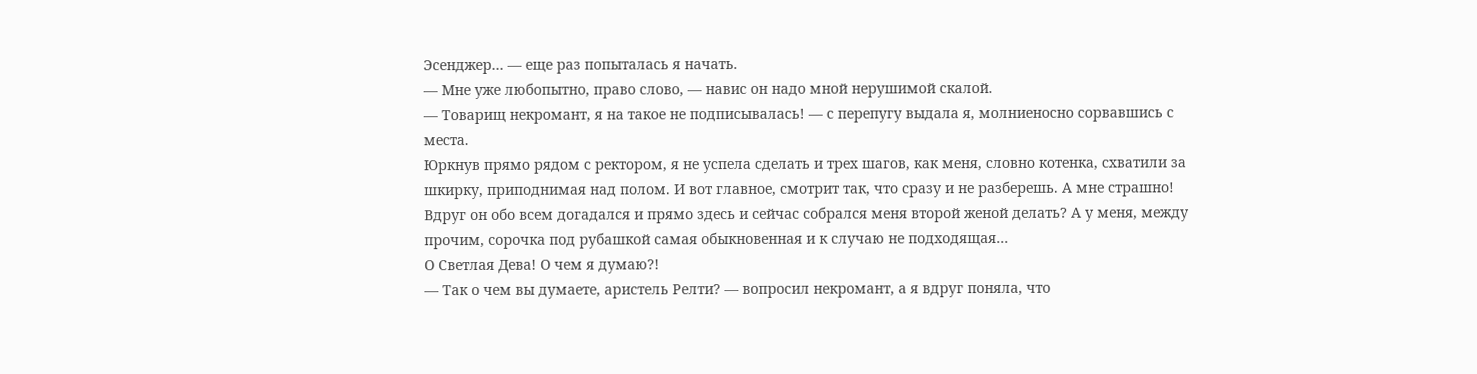Эсенджер… — еще раз попыталась я начать.
— Мне уже любопытно, право слово, — навис он надо мной нерушимой скалой.
— Товарищ некромант, я на такое не подписывалась! — с перепугу выдала я, молниеносно сорвавшись с места.
Юркнув прямо рядом с ректором, я не успела сделать и трех шагов, как меня, словно котенка, схватили за шкирку, приподнимая над полом. И вот главное, смотрит так, что сразу и не разберешь. А мне страшно! Вдруг он обо всем догадался и прямо здесь и сейчас собрался меня второй женой делать? А у меня, между прочим, сорочка под рубашкой самая обыкновенная и к случаю не подходящая…
О Светлая Дева! О чем я думаю?!
— Так о чем вы думаете, аристель Релти? — вопросил некромант, а я вдруг поняла, что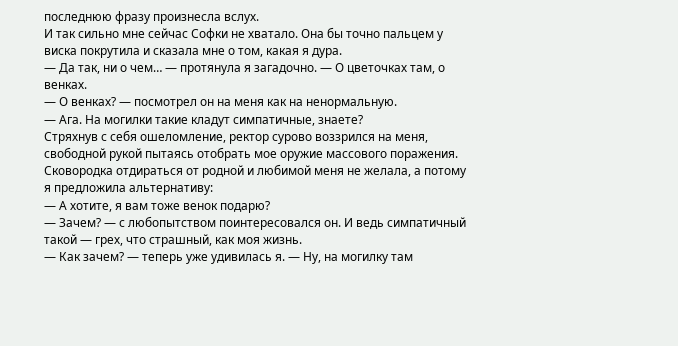последнюю фразу произнесла вслух.
И так сильно мне сейчас Софки не хватало. Она бы точно пальцем у виска покрутила и сказала мне о том, какая я дура.
— Да так, ни о чем… — протянула я загадочно. — О цветочках там, о венках.
— О венках? — посмотрел он на меня как на ненормальную.
— Ага. На могилки такие кладут симпатичные, знаете?
Стряхнув с себя ошеломление, ректор сурово воззрился на меня, свободной рукой пытаясь отобрать мое оружие массового поражения. Сковородка отдираться от родной и любимой меня не желала, а потому я предложила альтернативу:
— А хотите, я вам тоже венок подарю?
— Зачем? — с любопытством поинтересовался он. И ведь симпатичный такой — грех, что страшный, как моя жизнь.
— Как зачем? — теперь уже удивилась я. — Ну, на могилку там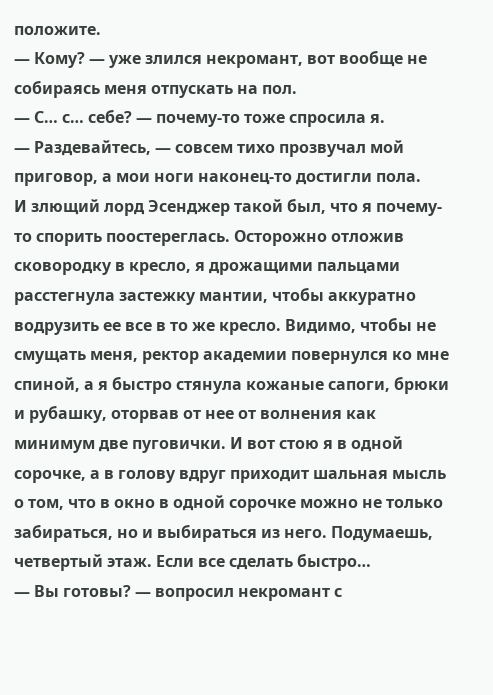положите.
— Кому? — уже злился некромант, вот вообще не собираясь меня отпускать на пол.
— С… с… себе? — почему-то тоже спросила я.
— Раздевайтесь, — совсем тихо прозвучал мой приговор, а мои ноги наконец-то достигли пола.
И злющий лорд Эсенджер такой был, что я почему-то спорить поостереглась. Осторожно отложив сковородку в кресло, я дрожащими пальцами расстегнула застежку мантии, чтобы аккуратно водрузить ее все в то же кресло. Видимо, чтобы не смущать меня, ректор академии повернулся ко мне спиной, а я быстро стянула кожаные сапоги, брюки и рубашку, оторвав от нее от волнения как минимум две пуговички. И вот стою я в одной сорочке, а в голову вдруг приходит шальная мысль о том, что в окно в одной сорочке можно не только забираться, но и выбираться из него. Подумаешь, четвертый этаж. Если все сделать быстро…
— Вы готовы? — вопросил некромант с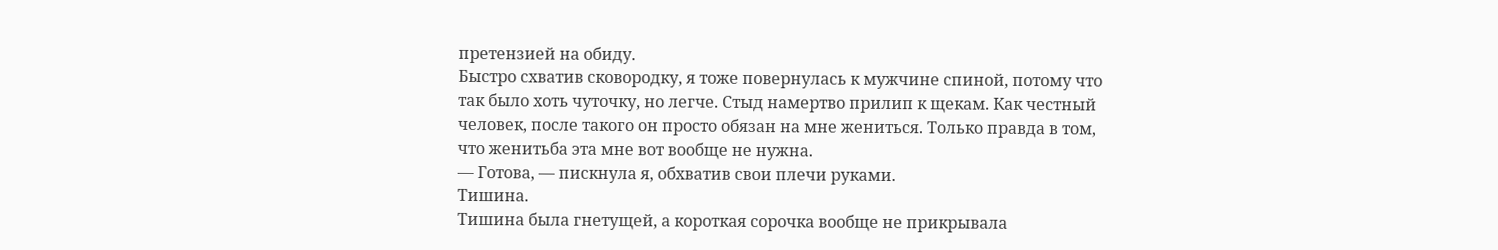претензией на обиду.
Быстро схватив сковородку, я тоже повернулась к мужчине спиной, потому что так было хоть чуточку, но легче. Стыд намертво прилип к щекам. Как честный человек, после такого он просто обязан на мне жениться. Только правда в том, что женитьба эта мне вот вообще не нужна.
— Готова, — пискнула я, обхватив свои плечи руками.
Тишина.
Тишина была гнетущей, а короткая сорочка вообще не прикрывала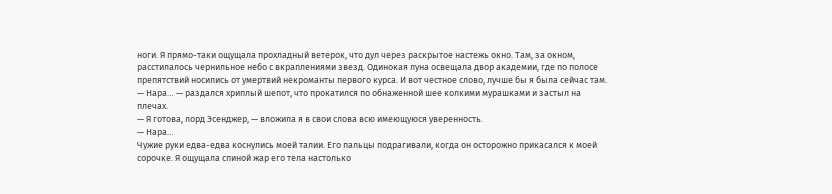ноги. Я прямо-таки ощущала прохладный ветерок, что дул через раскрытое настежь окно. Там, за окном, расстилалось чернильное небо с вкраплениями звезд. Одинокая луна освещала двор академии, где по полосе препятствий носились от умертвий некроманты первого курса. И вот честное слово, лучше бы я была сейчас там.
— Нара… — раздался хриплый шепот, что прокатился по обнаженной шее колкими мурашками и застыл на плечах.
— Я готова, лорд Эсенджер, — вложила я в свои слова всю имеющуюся уверенность.
— Нара…
Чужие руки едва-едва коснулись моей талии. Его пальцы подрагивали, когда он осторожно прикасался к моей сорочке. Я ощущала спиной жар его тела настолько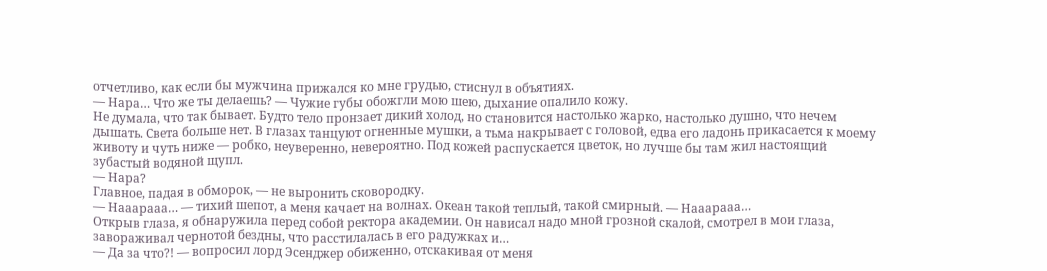отчетливо, как если бы мужчина прижался ко мне грудью, стиснул в объятиях.
— Нара… Что же ты делаешь? — Чужие губы обожгли мою шею, дыхание опалило кожу.
Не думала, что так бывает. Будто тело пронзает дикий холод, но становится настолько жарко, настолько душно, что нечем дышать. Света больше нет. В глазах танцуют огненные мушки, а тьма накрывает с головой, едва его ладонь прикасается к моему животу и чуть ниже — робко, неуверенно, невероятно. Под кожей распускается цветок, но лучше бы там жил настоящий зубастый водяной щупл.
— Нара?
Главное, падая в обморок, — не выронить сковородку.
— Нааарааа… — тихий шепот, а меня качает на волнах. Океан такой теплый, такой смирный. — Нааарааа…
Открыв глаза, я обнаружила перед собой ректора академии. Он нависал надо мной грозной скалой, смотрел в мои глаза, завораживал чернотой бездны, что расстилалась в его радужках и…
— Да за что?! — вопросил лорд Эсенджер обиженно, отскакивая от меня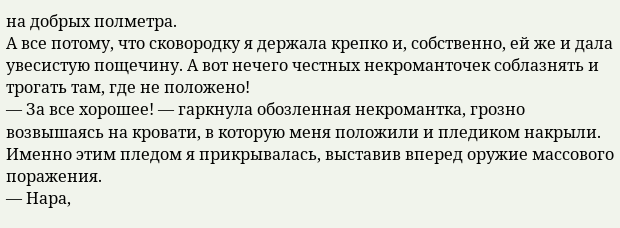на добрых полметра.
А все потому, что сковородку я держала крепко и, собственно, ей же и дала увесистую пощечину. А вот нечего честных некроманточек соблазнять и трогать там, где не положено!
— За все хорошее! — гаркнула обозленная некромантка, грозно возвышаясь на кровати, в которую меня положили и пледиком накрыли.
Именно этим пледом я прикрывалась, выставив вперед оружие массового поражения.
— Нара,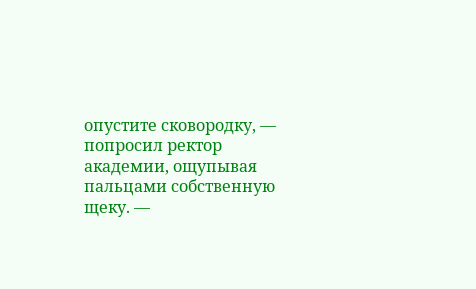опустите сковородку, — попросил ректор академии, ощупывая пальцами собственную щеку. —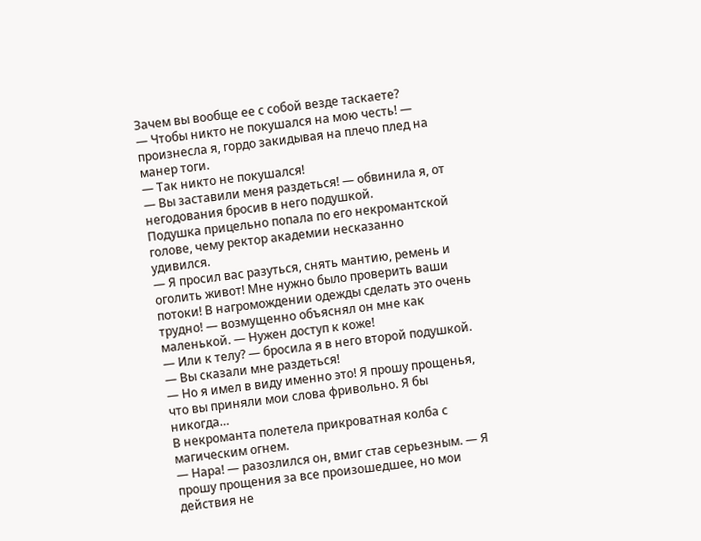Зачем вы вообще ее с собой везде таскаете?
— Чтобы никто не покушался на мою честь! — произнесла я, гордо закидывая на плечо плед на манер тоги.
— Так никто не покушался!
— Вы заставили меня раздеться! — обвинила я, от негодования бросив в него подушкой.
Подушка прицельно попала по его некромантской голове, чему ректор академии несказанно удивился.
— Я просил вас разуться, снять мантию, ремень и оголить живот! Мне нужно было проверить ваши потоки! В нагромождении одежды сделать это очень трудно! — возмущенно объяснял он мне как маленькой. — Нужен доступ к коже!
— Или к телу? — бросила я в него второй подушкой. — Вы сказали мне раздеться!
— Но я имел в виду именно это! Я прошу прощенья, что вы приняли мои слова фривольно. Я бы никогда…
В некроманта полетела прикроватная колба с магическим огнем.
— Нара! — разозлился он, вмиг став серьезным. — Я прошу прощения за все произошедшее, но мои действия не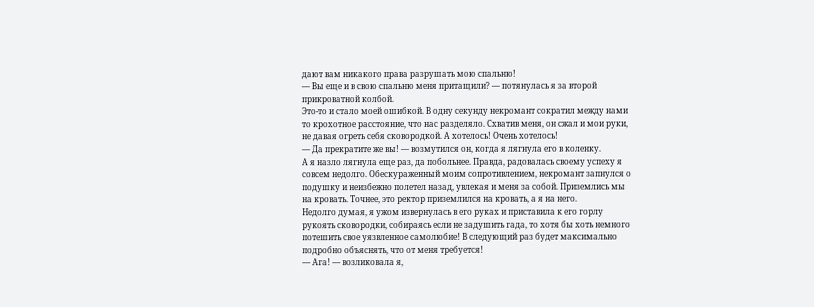дают вам никакого права разрушать мою спальню!
— Вы еще и в свою спальню меня притащили? — потянулась я за второй прикроватной колбой.
Это-то и стало моей ошибкой. В одну секунду некромант сократил между нами то крохотное расстояние, что нас разделяло. Схватив меня, он сжал и мои руки, не давая огреть себя сковородкой. А хотелось! Очень хотелось!
— Да прекратите же вы! — возмутился он, когда я лягнула его в коленку.
А я назло лягнула еще раз, да побольнее. Правда, радовалась своему успеху я совсем недолго. Обескураженный моим сопротивлением, некромант запнулся о подушку и неизбежно полетел назад, увлекая и меня за собой. Приземлись мы на кровать. Точнее, это ректор приземлился на кровать, а я на него.
Недолго думая, я ужом извернулась в его руках и приставила к его горлу рукоять сковородки, собираясь если не задушить гада, то хотя бы хоть немного потешить свое уязвленное самолюбие! В следующий раз будет максимально подробно объяснять, что от меня требуется!
— Ага! — возликовала я,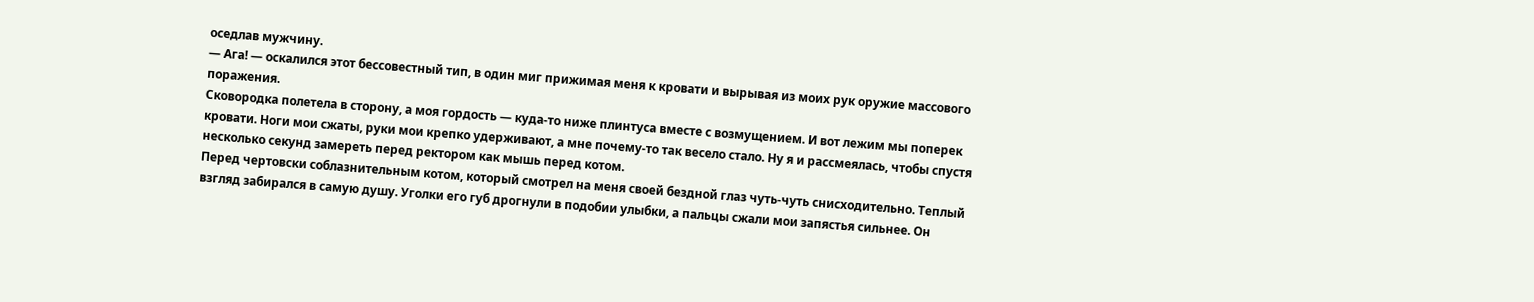оседлав мужчину.
— Ага! — оскалился этот бессовестный тип, в один миг прижимая меня к кровати и вырывая из моих рук оружие массового поражения.
Сковородка полетела в сторону, а моя гордость — куда-то ниже плинтуса вместе с возмущением. И вот лежим мы поперек кровати. Ноги мои сжаты, руки мои крепко удерживают, а мне почему-то так весело стало. Ну я и рассмеялась, чтобы спустя несколько секунд замереть перед ректором как мышь перед котом.
Перед чертовски соблазнительным котом, который смотрел на меня своей бездной глаз чуть-чуть снисходительно. Теплый взгляд забирался в самую душу. Уголки его губ дрогнули в подобии улыбки, а пальцы сжали мои запястья сильнее. Он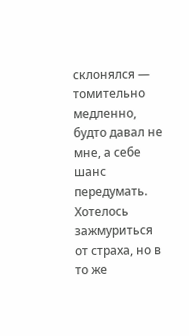склонялся — томительно медленно, будто давал не мне, а себе шанс передумать. Хотелось зажмуриться от страха, но в то же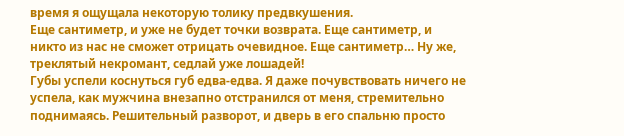время я ощущала некоторую толику предвкушения.
Еще сантиметр, и уже не будет точки возврата. Еще сантиметр, и никто из нас не сможет отрицать очевидное. Еще сантиметр… Ну же, треклятый некромант, седлай уже лошадей!
Губы успели коснуться губ едва-едва. Я даже почувствовать ничего не успела, как мужчина внезапно отстранился от меня, стремительно поднимаясь. Решительный разворот, и дверь в его спальню просто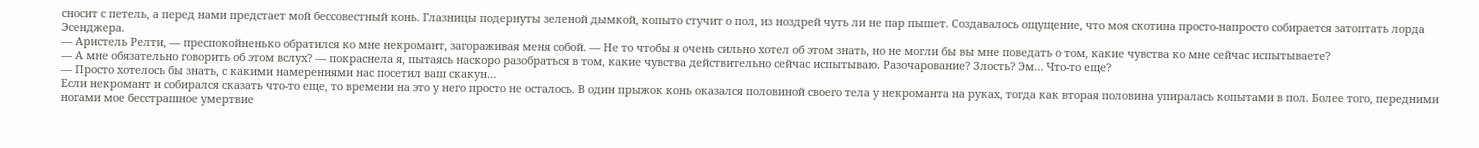сносит с петель, а перед нами предстает мой бессовестный конь. Глазницы подернуты зеленой дымкой, копыто стучит о пол, из ноздрей чуть ли не пар пышет. Создавалось ощущение, что моя скотина просто-напросто собирается затоптать лорда Эсенджера.
— Аристель Релти, — преспокойненько обратился ко мне некромант, загораживая меня собой. — Не то чтобы я очень сильно хотел об этом знать, но не могли бы вы мне поведать о том, какие чувства ко мне сейчас испытываете?
— А мне обязательно говорить об этом вслух? — покраснела я, пытаясь наскоро разобраться в том, какие чувства действительно сейчас испытываю. Разочарование? Злость? Эм… Что-то еще?
— Просто хотелось бы знать, с какими намерениями нас посетил ваш скакун…
Если некромант и собирался сказать что-то еще, то времени на это у него просто не осталось. В один прыжок конь оказался половиной своего тела у некроманта на руках, тогда как вторая половина упиралась копытами в пол. Более того, передними ногами мое бесстрашное умертвие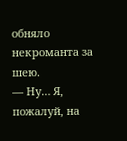обняло некроманта за шею.
— Ну… Я, пожалуй, на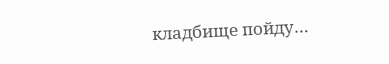кладбище пойду…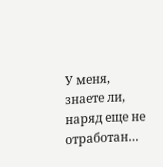У меня, знаете ли, наряд еще не отработан…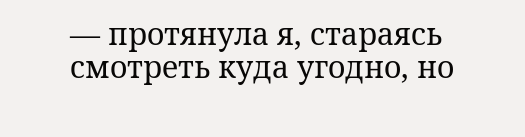— протянула я, стараясь смотреть куда угодно, но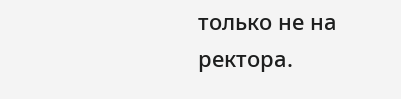только не на ректора.